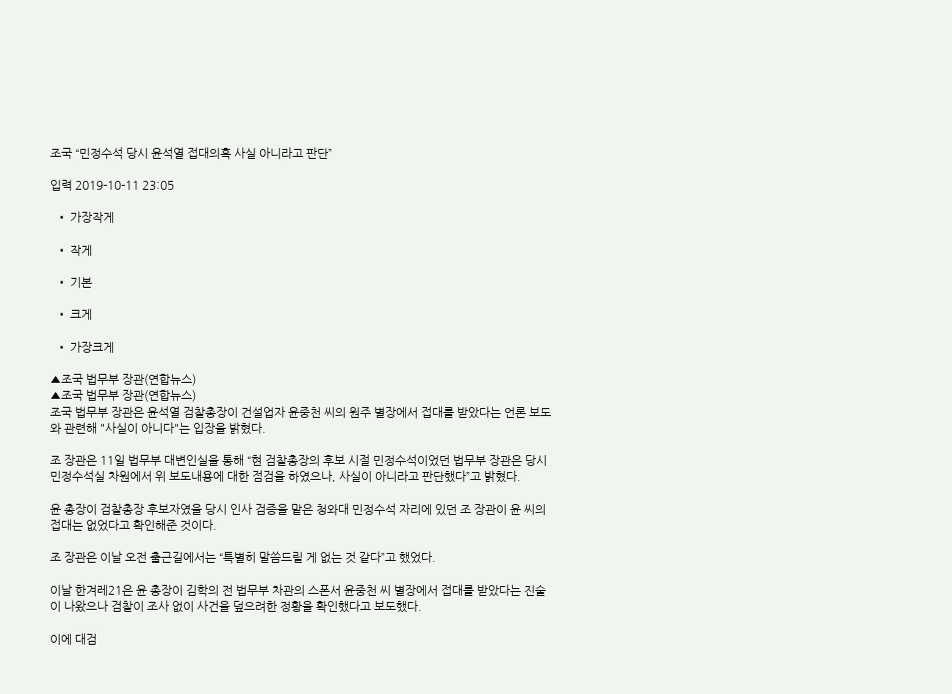조국 “민정수석 당시 윤석열 접대의혹 사실 아니라고 판단”

입력 2019-10-11 23:05

  • 가장작게

  • 작게

  • 기본

  • 크게

  • 가장크게

▲조국 법무부 장관(연합뉴스)
▲조국 법무부 장관(연합뉴스)
조국 법무부 장관은 윤석열 검찰총장이 건설업자 윤중천 씨의 원주 별장에서 접대를 받았다는 언론 보도와 관련해 "사실이 아니다"는 입장을 밝혔다.

조 장관은 11일 법무부 대변인실을 통해 “현 검찰총장의 후보 시절 민정수석이었던 법무부 장관은 당시 민정수석실 차원에서 위 보도내용에 대한 점검을 하였으나, 사실이 아니라고 판단했다”고 밝혔다.

윤 총장이 검찰총장 후보자였을 당시 인사 검증을 맡은 청와대 민정수석 자리에 있던 조 장관이 윤 씨의 접대는 없었다고 확인해준 것이다.

조 장관은 이날 오전 출근길에서는 “특별히 말씀드릴 게 없는 것 같다”고 했었다.

이날 한겨레21은 윤 총장이 김학의 전 법무부 차관의 스폰서 윤중천 씨 별장에서 접대를 받았다는 진술이 나왔으나 검찰이 조사 없이 사건을 덮으려한 정황을 확인했다고 보도했다.

이에 대검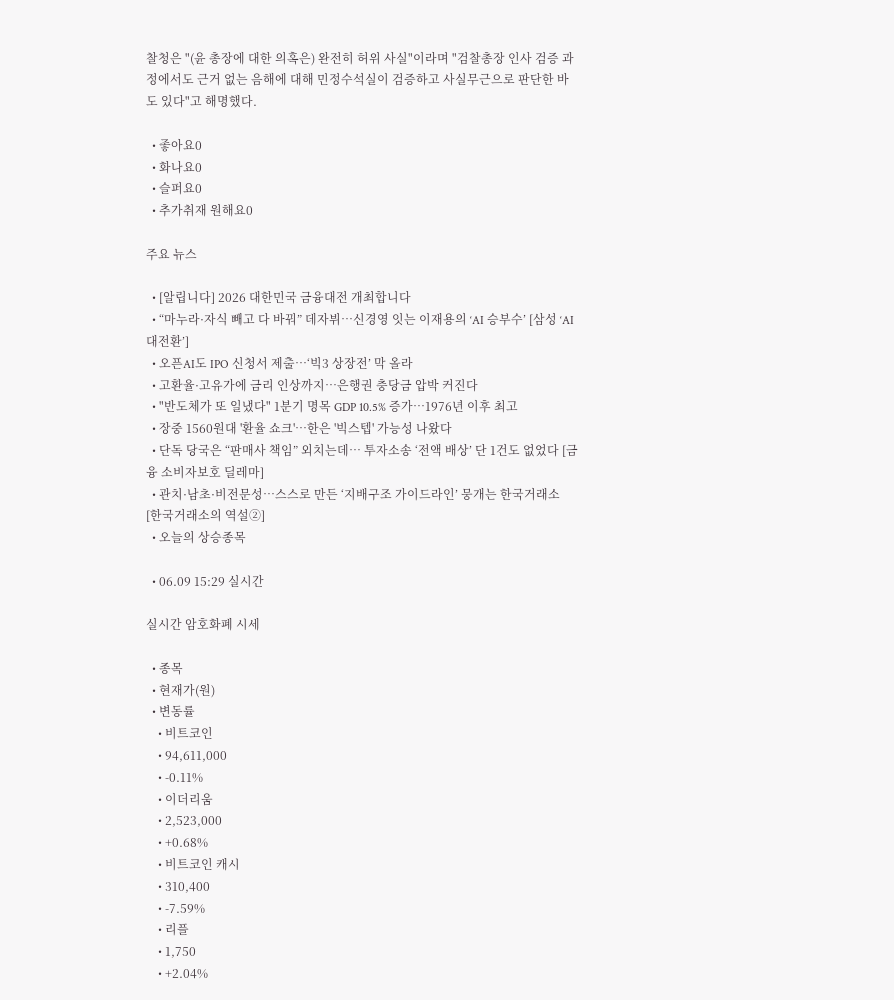찰청은 "(윤 총장에 대한 의혹은) 완전히 허위 사실"이라며 "검찰총장 인사 검증 과정에서도 근거 없는 음해에 대해 민정수석실이 검증하고 사실무근으로 판단한 바도 있다"고 해명했다.

  • 좋아요0
  • 화나요0
  • 슬퍼요0
  • 추가취재 원해요0

주요 뉴스

  • [알립니다] 2026 대한민국 금융대전 개최합니다
  • “마누라·자식 빼고 다 바꿔” 데자뷔…신경영 잇는 이재용의 ‘AI 승부수’ [삼성 ‘AI 대전환’]
  • 오픈AI도 IPO 신청서 제출⋯‘빅3 상장전’ 막 올라
  • 고환율·고유가에 금리 인상까지…은행권 충당금 압박 커진다
  • "반도체가 또 일냈다" 1분기 명목 GDP 10.5% 증가⋯1976년 이후 최고
  • 장중 1560원대 '환율 쇼크'…한은 '빅스텝' 가능성 나왔다
  • 단독 당국은 “판매사 책임” 외치는데… 투자소송 ‘전액 배상’ 단 1건도 없었다 [금융 소비자보호 딜레마]
  • 관치·남초·비전문성⋯스스로 만든 ‘지배구조 가이드라인’ 뭉개는 한국거래소 [한국거래소의 역설②]
  • 오늘의 상승종목

  • 06.09 15:29 실시간

실시간 암호화폐 시세

  • 종목
  • 현재가(원)
  • 변동률
    • 비트코인
    • 94,611,000
    • -0.11%
    • 이더리움
    • 2,523,000
    • +0.68%
    • 비트코인 캐시
    • 310,400
    • -7.59%
    • 리플
    • 1,750
    • +2.04%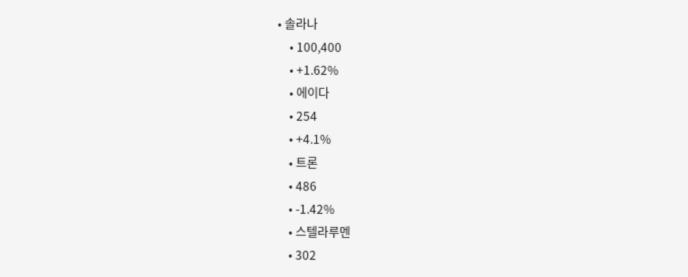• 솔라나
    • 100,400
    • +1.62%
    • 에이다
    • 254
    • +4.1%
    • 트론
    • 486
    • -1.42%
    • 스텔라루멘
    • 302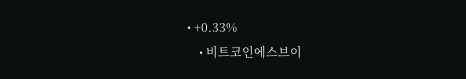• +0.33%
    • 비트코인에스브이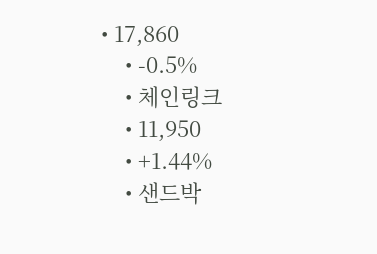• 17,860
    • -0.5%
    • 체인링크
    • 11,950
    • +1.44%
    • 샌드박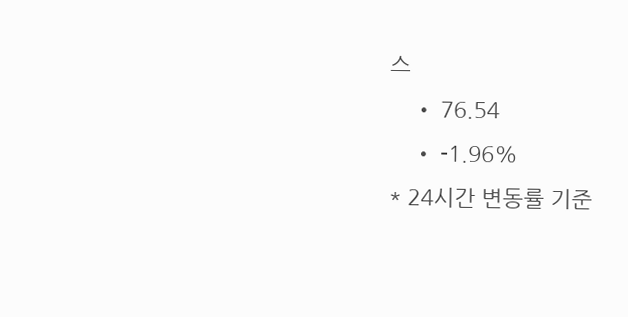스
    • 76.54
    • -1.96%
* 24시간 변동률 기준